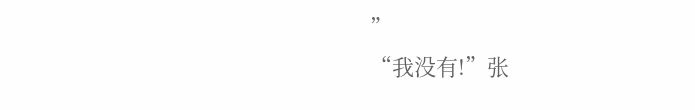”
“我没有!”张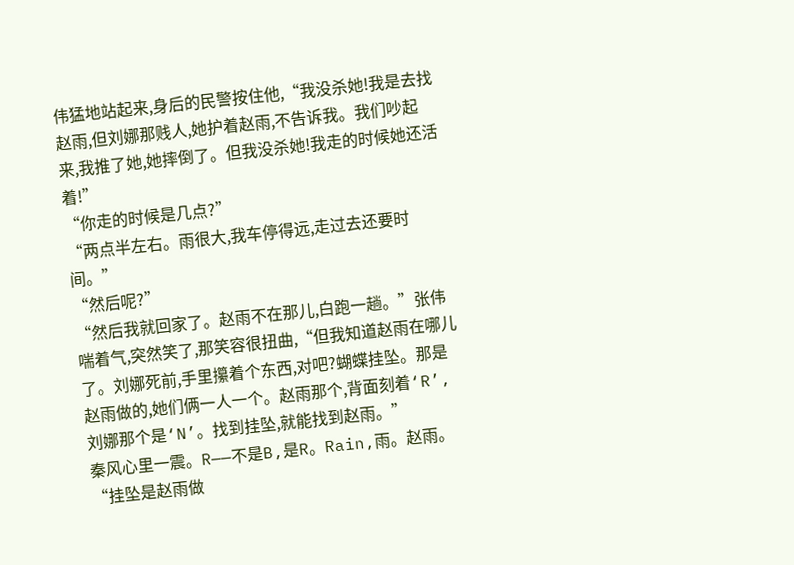伟猛地站起来,身后的民警按住他,“我没杀她!我是去找赵雨,但刘娜那贱人,她护着赵雨,不告诉我。我们吵起来,我推了她,她摔倒了。但我没杀她!我走的时候她还活着!”
“你走的时候是几点?”
“两点半左右。雨很大,我车停得远,走过去还要时间。”
“然后呢?”
“然后我就回家了。赵雨不在那儿,白跑一趟。”张伟喘着气,突然笑了,那笑容很扭曲,“但我知道赵雨在哪儿了。刘娜死前,手里攥着个东西,对吧?蝴蝶挂坠。那是赵雨做的,她们俩一人一个。赵雨那个,背面刻着‘R’,刘娜那个是‘N’。找到挂坠,就能找到赵雨。”
秦风心里一震。R——不是B,是R。Rain,雨。赵雨。
“挂坠是赵雨做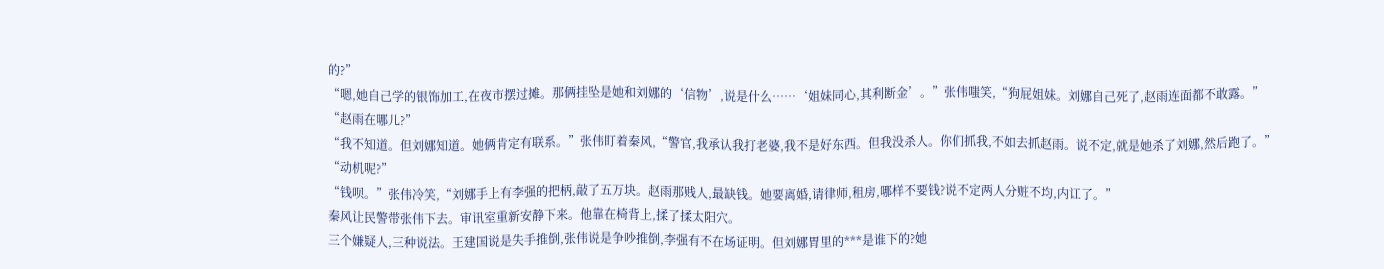的?”
“嗯,她自己学的银饰加工,在夜市摆过摊。那俩挂坠是她和刘娜的‘信物’,说是什么……‘姐妹同心,其利断金’。”张伟嗤笑,“狗屁姐妹。刘娜自己死了,赵雨连面都不敢露。”
“赵雨在哪儿?”
“我不知道。但刘娜知道。她俩肯定有联系。”张伟盯着秦风,“警官,我承认我打老婆,我不是好东西。但我没杀人。你们抓我,不如去抓赵雨。说不定,就是她杀了刘娜,然后跑了。”
“动机呢?”
“钱呗。”张伟冷笑,“刘娜手上有李强的把柄,敲了五万块。赵雨那贱人,最缺钱。她要离婚,请律师,租房,哪样不要钱?说不定两人分赃不均,内讧了。”
秦风让民警带张伟下去。审讯室重新安静下来。他靠在椅背上,揉了揉太阳穴。
三个嫌疑人,三种说法。王建国说是失手推倒,张伟说是争吵推倒,李强有不在场证明。但刘娜胃里的***是谁下的?她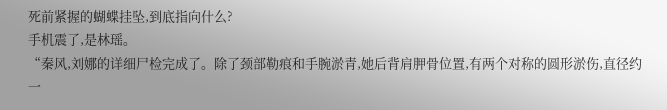死前紧握的蝴蝶挂坠,到底指向什么?
手机震了,是林瑶。
“秦风,刘娜的详细尸检完成了。除了颈部勒痕和手腕淤青,她后背肩胛骨位置,有两个对称的圆形淤伤,直径约一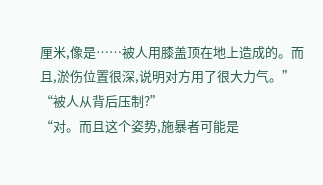厘米,像是……被人用膝盖顶在地上造成的。而且,淤伤位置很深,说明对方用了很大力气。”
“被人从背后压制?”
“对。而且这个姿势,施暴者可能是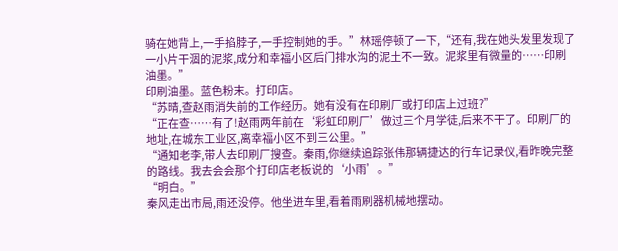骑在她背上,一手掐脖子,一手控制她的手。”林瑶停顿了一下,“还有,我在她头发里发现了一小片干涸的泥浆,成分和幸福小区后门排水沟的泥土不一致。泥浆里有微量的……印刷油墨。”
印刷油墨。蓝色粉末。打印店。
“苏晴,查赵雨消失前的工作经历。她有没有在印刷厂或打印店上过班?”
“正在查……有了!赵雨两年前在‘彩虹印刷厂’做过三个月学徒,后来不干了。印刷厂的地址,在城东工业区,离幸福小区不到三公里。”
“通知老李,带人去印刷厂搜查。秦雨,你继续追踪张伟那辆捷达的行车记录仪,看昨晚完整的路线。我去会会那个打印店老板说的‘小雨’。”
“明白。”
秦风走出市局,雨还没停。他坐进车里,看着雨刷器机械地摆动。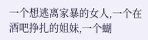一个想逃离家暴的女人,一个在酒吧挣扎的姐妹,一个蝴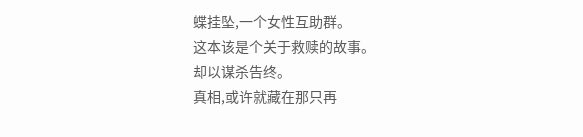蝶挂坠,一个女性互助群。
这本该是个关于救赎的故事。
却以谋杀告终。
真相,或许就藏在那只再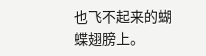也飞不起来的蝴蝶翅膀上。